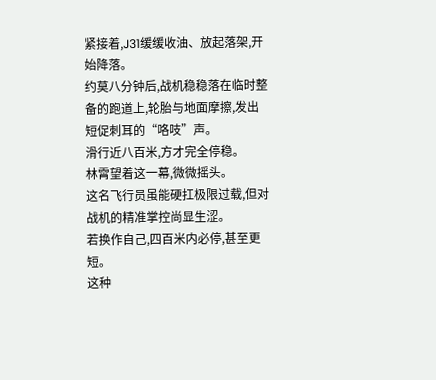紧接着,J31缓缓收油、放起落架,开始降落。
约莫八分钟后,战机稳稳落在临时整备的跑道上,轮胎与地面摩擦,发出短促刺耳的“咯吱”声。
滑行近八百米,方才完全停稳。
林霄望着这一幕,微微摇头。
这名飞行员虽能硬扛极限过载,但对战机的精准掌控尚显生涩。
若换作自己,四百米内必停,甚至更短。
这种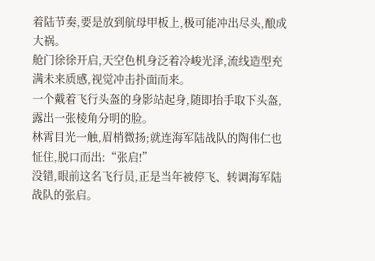着陆节奏,要是放到航母甲板上,极可能冲出尽头,酿成大祸。
舱门徐徐开启,天空色机身泛着冷峻光泽,流线造型充满未来质感,视觉冲击扑面而来。
一个戴着飞行头盔的身影站起身,随即抬手取下头盔,露出一张棱角分明的脸。
林霄目光一触,眉梢微扬;就连海军陆战队的陶伟仁也怔住,脱口而出:“张启!”
没错,眼前这名飞行员,正是当年被停飞、转调海军陆战队的张启。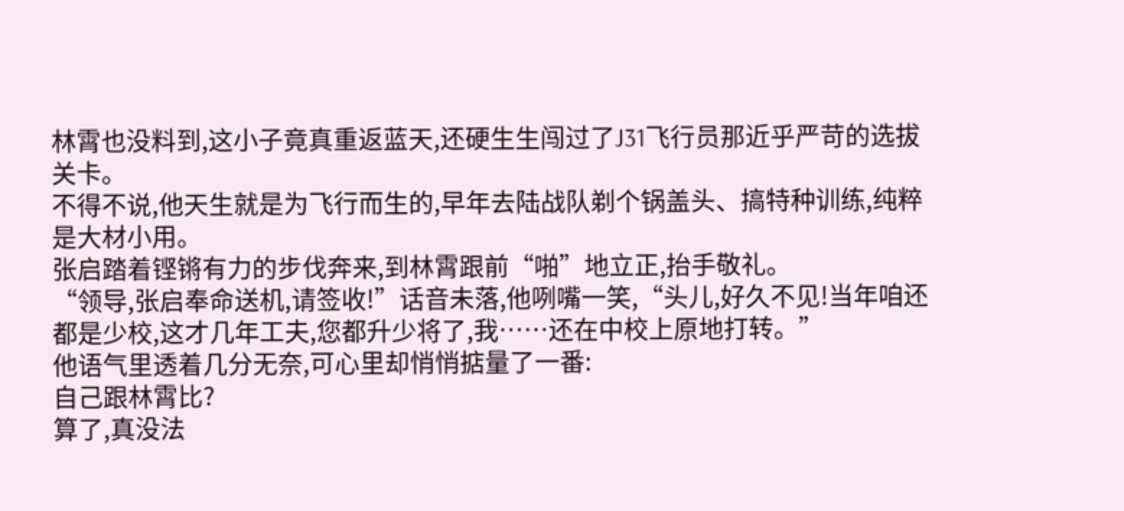林霄也没料到,这小子竟真重返蓝天,还硬生生闯过了J31飞行员那近乎严苛的选拔关卡。
不得不说,他天生就是为飞行而生的,早年去陆战队剃个锅盖头、搞特种训练,纯粹是大材小用。
张启踏着铿锵有力的步伐奔来,到林霄跟前“啪”地立正,抬手敬礼。
“领导,张启奉命送机,请签收!”话音未落,他咧嘴一笑,“头儿,好久不见!当年咱还都是少校,这才几年工夫,您都升少将了,我……还在中校上原地打转。”
他语气里透着几分无奈,可心里却悄悄掂量了一番:
自己跟林霄比?
算了,真没法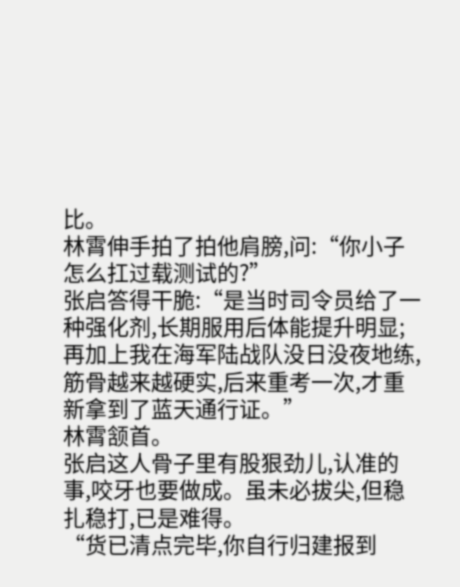比。
林霄伸手拍了拍他肩膀,问:“你小子怎么扛过载测试的?”
张启答得干脆:“是当时司令员给了一种强化剂,长期服用后体能提升明显;再加上我在海军陆战队没日没夜地练,筋骨越来越硬实,后来重考一次,才重新拿到了蓝天通行证。”
林霄颔首。
张启这人骨子里有股狠劲儿,认准的事,咬牙也要做成。虽未必拔尖,但稳扎稳打,已是难得。
“货已清点完毕,你自行归建报到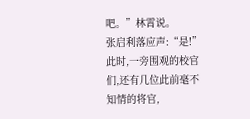吧。”林霄说。
张启利落应声:“是!”
此时,一旁围观的校官们,还有几位此前毫不知情的将官,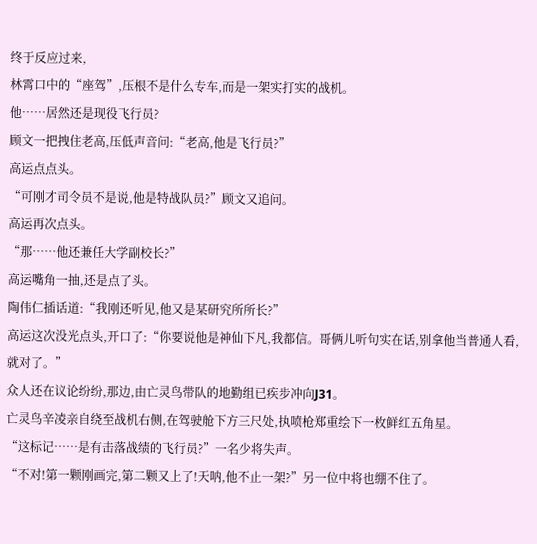终于反应过来,
林霄口中的“座驾”,压根不是什么专车,而是一架实打实的战机。
他……居然还是现役飞行员?
顾文一把拽住老高,压低声音问:“老高,他是飞行员?”
高运点点头。
“可刚才司令员不是说,他是特战队员?”顾文又追问。
高运再次点头。
“那……他还兼任大学副校长?”
高运嘴角一抽,还是点了头。
陶伟仁插话道:“我刚还听见,他又是某研究所所长?”
高运这次没光点头,开口了:“你要说他是神仙下凡,我都信。哥俩儿听句实在话,别拿他当普通人看,就对了。”
众人还在议论纷纷,那边,由亡灵鸟带队的地勤组已疾步冲向J31。
亡灵鸟辛凌亲自绕至战机右侧,在驾驶舱下方三尺处,执喷枪郑重绘下一枚鲜红五角星。
“这标记……是有击落战绩的飞行员?”一名少将失声。
“不对!第一颗刚画完,第二颗又上了!天呐,他不止一架?”另一位中将也绷不住了。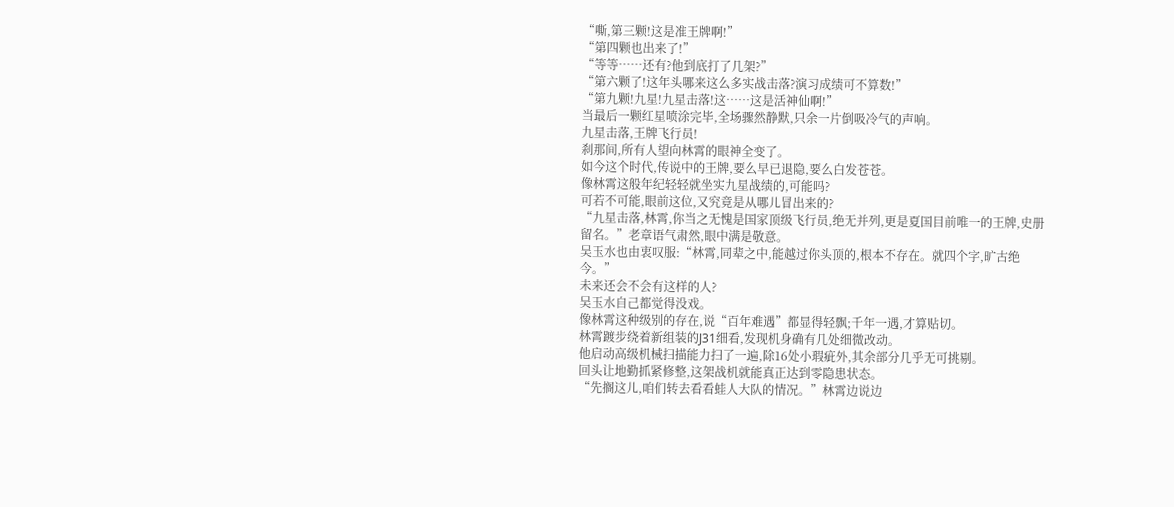“嘶,第三颗!这是准王牌啊!”
“第四颗也出来了!”
“等等……还有?他到底打了几架?”
“第六颗了!这年头哪来这么多实战击落?演习成绩可不算数!”
“第九颗!九星!九星击落!这……这是活神仙啊!”
当最后一颗红星喷涂完毕,全场骤然静默,只余一片倒吸冷气的声响。
九星击落,王牌飞行员!
刹那间,所有人望向林霄的眼神全变了。
如今这个时代,传说中的王牌,要么早已退隐,要么白发苍苍。
像林霄这般年纪轻轻就坐实九星战绩的,可能吗?
可若不可能,眼前这位,又究竟是从哪儿冒出来的?
“九星击落,林霄,你当之无愧是国家顶级飞行员,绝无并列,更是夏国目前唯一的王牌,史册留名。”老章语气肃然,眼中满是敬意。
吴玉水也由衷叹服:“林霄,同辈之中,能越过你头顶的,根本不存在。就四个字,旷古绝今。”
未来还会不会有这样的人?
吴玉水自己都觉得没戏。
像林霄这种级别的存在,说“百年难遇”都显得轻飘;千年一遇,才算贴切。
林霄踱步绕着新组装的J31细看,发现机身确有几处细微改动。
他启动高级机械扫描能力扫了一遍,除16处小瑕疵外,其余部分几乎无可挑剔。
回头让地勤抓紧修整,这架战机就能真正达到零隐患状态。
“先搁这儿,咱们转去看看蛙人大队的情况。”林霄边说边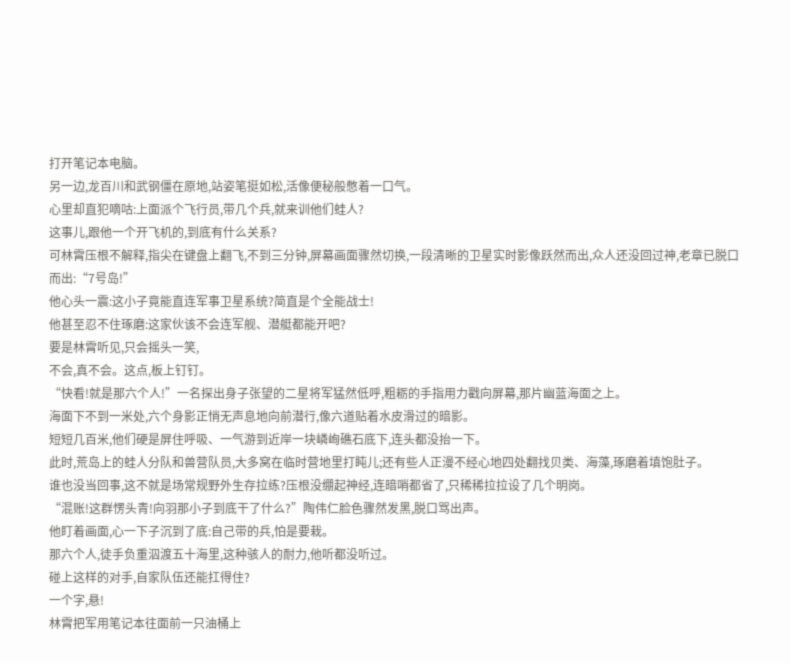打开笔记本电脑。
另一边,龙百川和武钢僵在原地,站姿笔挺如松,活像便秘般憋着一口气。
心里却直犯嘀咕:上面派个飞行员,带几个兵,就来训他们蛙人?
这事儿,跟他一个开飞机的,到底有什么关系?
可林霄压根不解释,指尖在键盘上翻飞,不到三分钟,屏幕画面骤然切换,一段清晰的卫星实时影像跃然而出,众人还没回过神,老章已脱口而出:“7号岛!”
他心头一震:这小子竟能直连军事卫星系统?简直是个全能战士!
他甚至忍不住琢磨:这家伙该不会连军舰、潜艇都能开吧?
要是林霄听见,只会摇头一笑,
不会,真不会。这点,板上钉钉。
“快看!就是那六个人!”一名探出身子张望的二星将军猛然低呼,粗粝的手指用力戳向屏幕,那片幽蓝海面之上。
海面下不到一米处,六个身影正悄无声息地向前潜行,像六道贴着水皮滑过的暗影。
短短几百米,他们硬是屏住呼吸、一气游到近岸一块嶙峋礁石底下,连头都没抬一下。
此时,荒岛上的蛙人分队和兽营队员,大多窝在临时营地里打盹儿;还有些人正漫不经心地四处翻找贝类、海藻,琢磨着填饱肚子。
谁也没当回事,这不就是场常规野外生存拉练?压根没绷起神经,连暗哨都省了,只稀稀拉拉设了几个明岗。
“混账!这群愣头青!向羽那小子到底干了什么?”陶伟仁脸色骤然发黑,脱口骂出声。
他盯着画面,心一下子沉到了底:自己带的兵,怕是要栽。
那六个人,徒手负重泅渡五十海里,这种骇人的耐力,他听都没听过。
碰上这样的对手,自家队伍还能扛得住?
一个字,悬!
林霄把军用笔记本往面前一只油桶上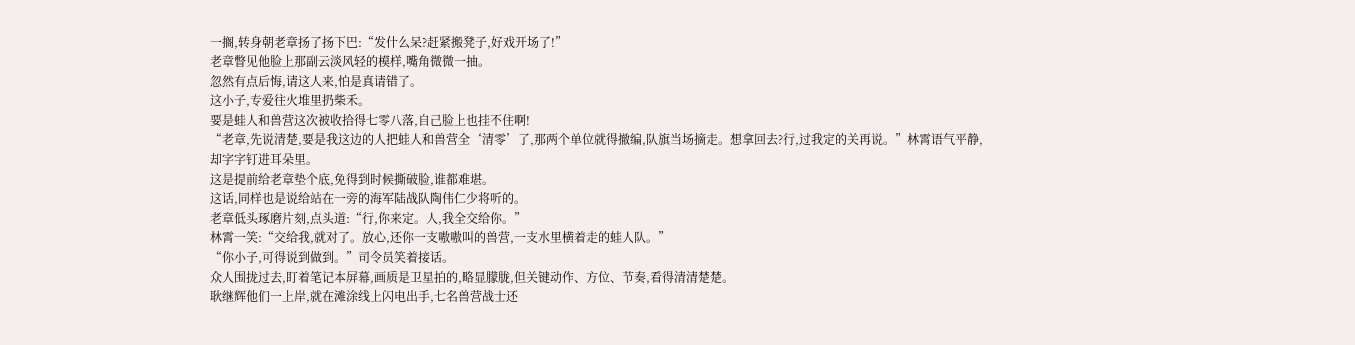一搁,转身朝老章扬了扬下巴:“发什么呆?赶紧搬凳子,好戏开场了!”
老章瞥见他脸上那副云淡风轻的模样,嘴角微微一抽。
忽然有点后悔,请这人来,怕是真请错了。
这小子,专爱往火堆里扔柴禾。
要是蛙人和兽营这次被收拾得七零八落,自己脸上也挂不住啊!
“老章,先说清楚,要是我这边的人把蛙人和兽营全‘清零’了,那两个单位就得撤编,队旗当场摘走。想拿回去?行,过我定的关再说。”林霄语气平静,却字字钉进耳朵里。
这是提前给老章垫个底,免得到时候撕破脸,谁都难堪。
这话,同样也是说给站在一旁的海军陆战队陶伟仁少将听的。
老章低头琢磨片刻,点头道:“行,你来定。人,我全交给你。”
林霄一笑:“交给我,就对了。放心,还你一支嗷嗷叫的兽营,一支水里横着走的蛙人队。”
“你小子,可得说到做到。”司令员笑着接话。
众人围拢过去,盯着笔记本屏幕,画质是卫星拍的,略显朦胧,但关键动作、方位、节奏,看得清清楚楚。
耿继辉他们一上岸,就在滩涂线上闪电出手,七名兽营战士还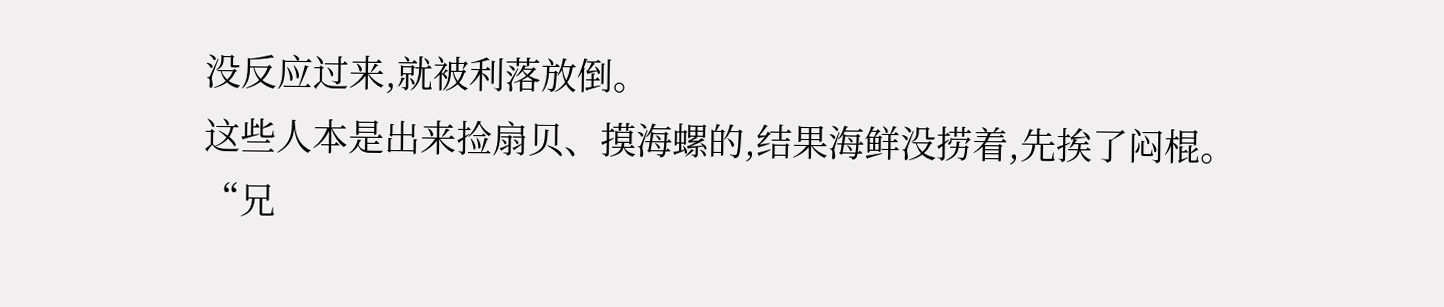没反应过来,就被利落放倒。
这些人本是出来捡扇贝、摸海螺的,结果海鲜没捞着,先挨了闷棍。
“兄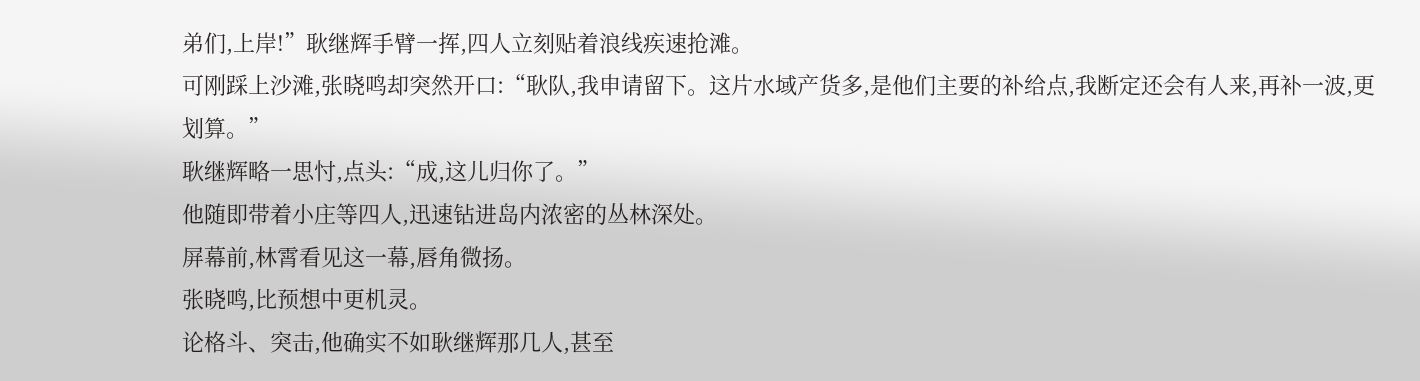弟们,上岸!”耿继辉手臂一挥,四人立刻贴着浪线疾速抢滩。
可刚踩上沙滩,张晓鸣却突然开口:“耿队,我申请留下。这片水域产货多,是他们主要的补给点,我断定还会有人来,再补一波,更划算。”
耿继辉略一思忖,点头:“成,这儿归你了。”
他随即带着小庄等四人,迅速钻进岛内浓密的丛林深处。
屏幕前,林霄看见这一幕,唇角微扬。
张晓鸣,比预想中更机灵。
论格斗、突击,他确实不如耿继辉那几人,甚至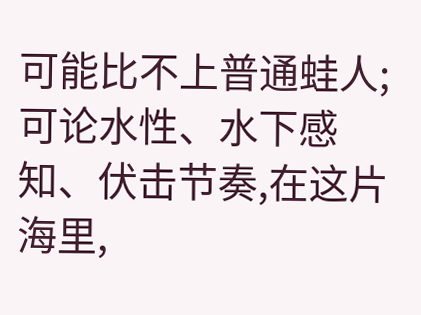可能比不上普通蛙人;可论水性、水下感知、伏击节奏,在这片海里,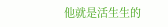他就是活生生的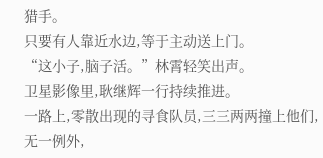猎手。
只要有人靠近水边,等于主动送上门。
“这小子,脑子活。”林霄轻笑出声。
卫星影像里,耿继辉一行持续推进。
一路上,零散出现的寻食队员,三三两两撞上他们,无一例外,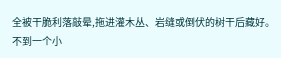全被干脆利落敲晕,拖进灌木丛、岩缝或倒伏的树干后藏好。
不到一个小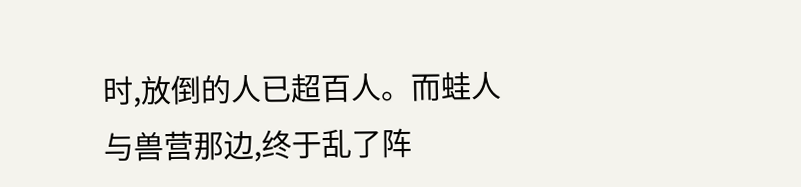时,放倒的人已超百人。而蛙人与兽营那边,终于乱了阵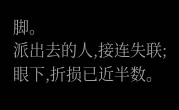脚。
派出去的人,接连失联;眼下,折损已近半数。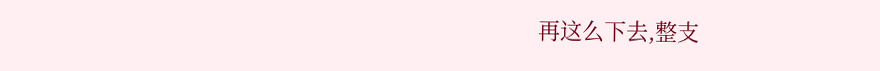再这么下去,整支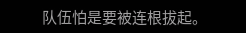队伍怕是要被连根拔起。